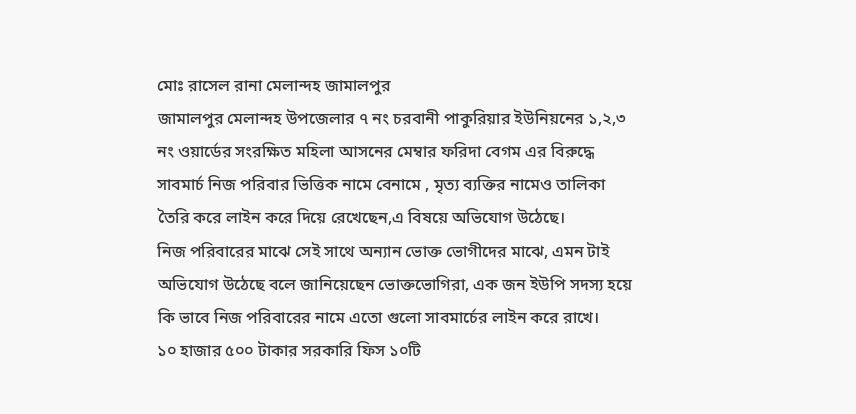মোঃ রাসেল রানা মেলান্দহ জামালপুর
জামালপুর মেলান্দহ উপজেলার ৭ নং চরবানী পাকুরিয়ার ইউনিয়নের ১,২,৩ নং ওয়ার্ডের সংরক্ষিত মহিলা আসনের মেম্বার ফরিদা বেগম এর বিরুদ্ধে সাবমার্চ নিজ পরিবার ভিত্তিক নামে বেনামে , মৃত্য ব্যক্তির নামেও তালিকা তৈরি করে লাইন করে দিয়ে রেখেছেন,এ বিষয়ে অভিযোগ উঠেছে।
নিজ পরিবারের মাঝে সেই সাথে অন্যান ভোক্ত ভোগীদের মাঝে, এমন টাই অভিযোগ উঠেছে বলে জানিয়েছেন ভোক্তভোগিরা, এক জন ইউপি সদস্য হয়ে কি ভাবে নিজ পরিবারের নামে এতো গুলো সাবমার্চের লাইন করে রাখে।
১০ হাজার ৫০০ টাকার সরকারি ফিস ১০টি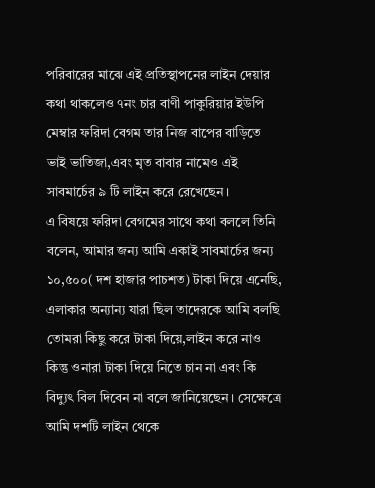পরিবারের মাঝে এই প্রতিস্থাপনের লাইন দেয়ার কথা থাকলেও ৭নং চার বাণী পাকুরিয়ার ইউপি মেম্বার ফরিদা বেগম তার নিজ বাপের বাড়িতে ভাই ভাতিজা,এবং মৃত বাবার নামেও এই সাবমার্চের ৯ টি লাইন করে রেখেছেন।
এ বিষয়ে ফরিদা বেগমের সাথে কথা বললে তিনি বলেন, আমার জন্য আমি একাই সাবমার্চের জন্য ১০,৫০০( দশ হাজার পাচশত) টাকা দিয়ে এনেছি, এলাকার অন্যান্য যারা ছিল তাদেরকে আমি বলছি তোমরা কিছু করে টাকা দিয়ে,লাইন করে নাও কিন্তু ওনারা টাকা দিয়ে নিতে চান না এবং কি বিদ্যুৎ বিল দিবেন না বলে জানিয়েছেন। সেক্ষেত্রে আমি দশটি লাইন থেকে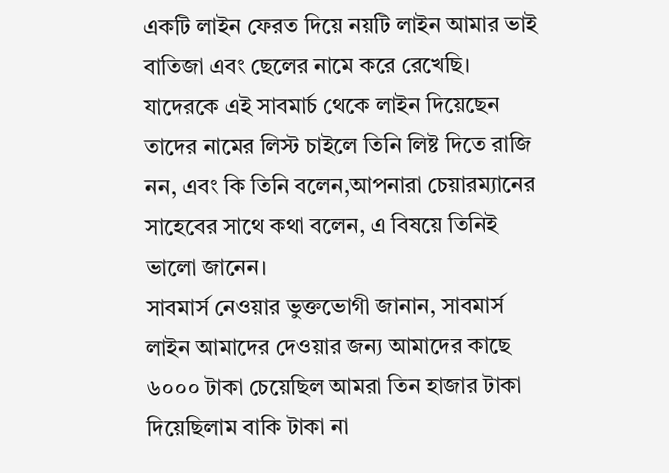একটি লাইন ফেরত দিয়ে নয়টি লাইন আমার ভাই বাতিজা এবং ছেলের নামে করে রেখেছি।
যাদেরকে এই সাবমার্চ থেকে লাইন দিয়েছেন তাদের নামের লিস্ট চাইলে তিনি লিষ্ট দিতে রাজি নন, এবং কি তিনি বলেন,আপনারা চেয়ারম্যানের সাহেবের সাথে কথা বলেন, এ বিষয়ে তিনিই ভালো জানেন।
সাবমার্স নেওয়ার ভুক্তভোগী জানান, সাবমার্স লাইন আমাদের দেওয়ার জন্য আমাদের কাছে ৬০০০ টাকা চেয়েছিল আমরা তিন হাজার টাকা দিয়েছিলাম বাকি টাকা না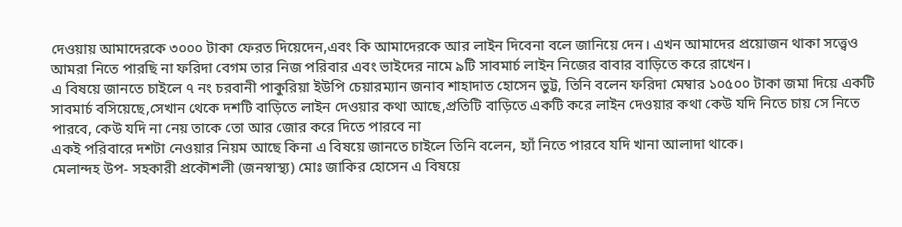দেওয়ায় আমাদেরকে ৩০০০ টাকা ফেরত দিয়েদেন,এবং কি আমাদেরকে আর লাইন দিবেনা বলে জানিয়ে দেন। এখন আমাদের প্রয়োজন থাকা সত্ত্বেও আমরা নিতে পারছি না ফরিদা বেগম তার নিজ পরিবার এবং ভাইদের নামে ৯টি সাবমার্চ লাইন নিজের বাবার বাড়িতে করে রাখেন।
এ বিষয়ে জানতে চাইলে ৭ নং চরবানী পাকুরিয়া ইউপি চেয়ারম্যান জনাব শাহাদাত হোসেন ভুট্ট, তিনি বলেন ফরিদা মেম্বার ১০৫০০ টাকা জমা দিয়ে একটি সাবমার্চ বসিয়েছে,সেখান থেকে দশটি বাড়িতে লাইন দেওয়ার কথা আছে,প্রতিটি বাড়িতে একটি করে লাইন দেওয়ার কথা কেউ যদি নিতে চায় সে নিতে পারবে, কেউ যদি না নেয় তাকে তো আর জোর করে দিতে পারবে না
একই পরিবারে দশটা নেওয়ার নিয়ম আছে কিনা এ বিষয়ে জানতে চাইলে তিনি বলেন, হ্যাঁ নিতে পারবে যদি খানা আলাদা থাকে।
মেলান্দহ উপ- সহকারী প্রকৌশলী (জনস্বাস্থ্য) মোঃ জাকির হোসেন এ বিষয়ে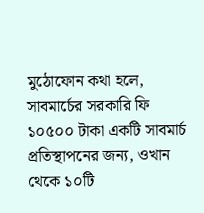মুঠোফোন কথা হলে, সাবমার্চের সরকারি ফি ১০৫০০ টাকা একটি সাবমার্চ প্রতিস্থাপনের জন্য, ওখান থেকে ১০টি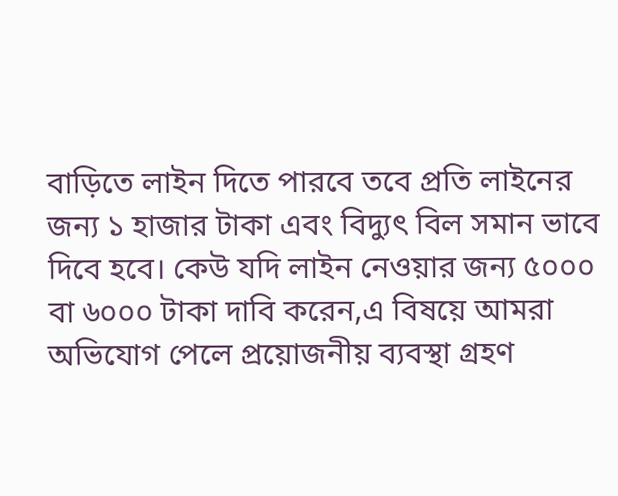বাড়িতে লাইন দিতে পারবে তবে প্রতি লাইনের জন্য ১ হাজার টাকা এবং বিদ্যুৎ বিল সমান ভাবে দিবে হবে। কেউ যদি লাইন নেওয়ার জন্য ৫০০০ বা ৬০০০ টাকা দাবি করেন,এ বিষয়ে আমরা অভিযোগ পেলে প্রয়োজনীয় ব্যবস্থা গ্রহণ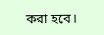করা হবে।